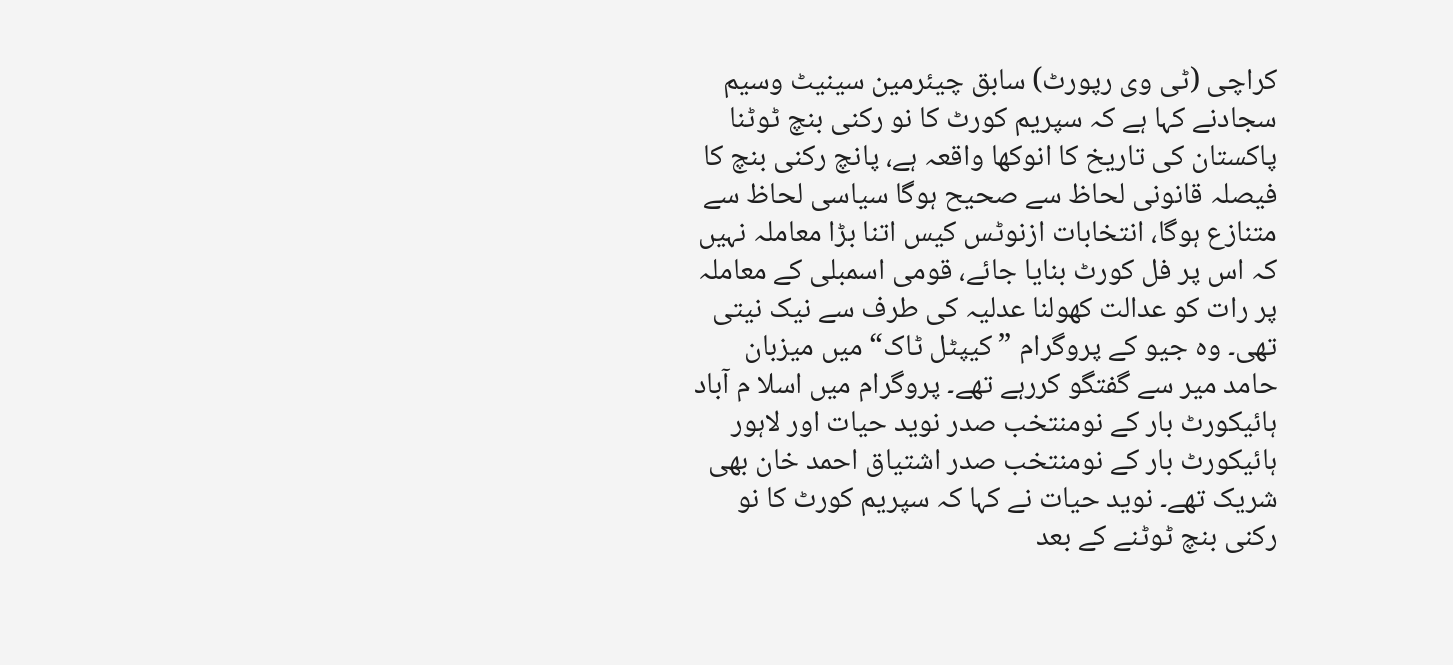کراچی (ٹی وی رپورٹ) سابق چیئرمین سینیٹ وسیم سجادنے کہا ہے کہ سپریم کورٹ کا نو رکنی بنچ ٹوٹنا پاکستان کی تاریخ کا انوکھا واقعہ ہے، پانچ رکنی بنچ کا فیصلہ قانونی لحاظ سے صحیح ہوگا سیاسی لحاظ سے متنازع ہوگا، انتخابات ازنوٹس کیس اتنا بڑا معاملہ نہیں کہ اس پر فل کورٹ بنایا جائے، قومی اسمبلی کے معاملہ پر رات کو عدالت کھولنا عدلیہ کی طرف سے نیک نیتی تھی۔ وہ جیو کے پروگرام ”کیپٹل ٹاک“ میں میزبان حامد میر سے گفتگو کررہے تھے۔ پروگرام میں اسلا م آباد ہائیکورٹ بار کے نومنتخب صدر نوید حیات اور لاہور ہائیکورٹ بار کے نومنتخب صدر اشتیاق احمد خان بھی شریک تھے۔ نوید حیات نے کہا کہ سپریم کورٹ کا نو رکنی بنچ ٹوٹنے کے بعد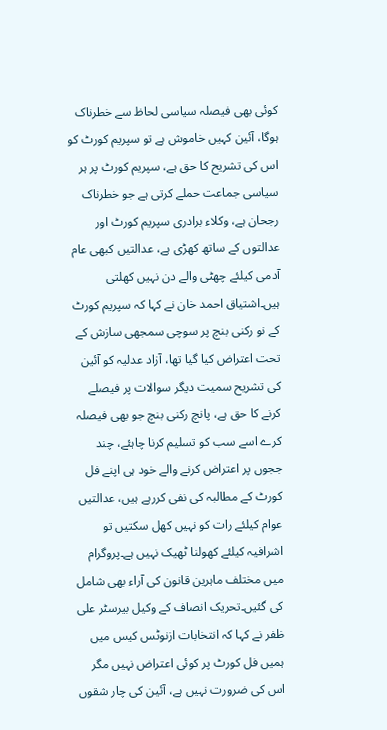کوئی بھی فیصلہ سیاسی لحاظ سے خطرناک ہوگا، آئین کہیں خاموش ہے تو سپریم کورٹ کو اس کی تشریح کا حق ہے، سپریم کورٹ پر ہر سیاسی جماعت حملے کرتی ہے جو خطرناک رجحان ہے، وکلاء برادری سپریم کورٹ اور عدالتوں کے ساتھ کھڑی ہے، عدالتیں کبھی عام آدمی کیلئے چھٹی والے دن نہیں کھلتی ہیں۔اشتیاق احمد خان نے کہا کہ سپریم کورٹ کے نو رکنی بنچ پر سوچی سمجھی سازش کے تحت اعتراض کیا گیا تھا، آزاد عدلیہ کو آئین کی تشریح سمیت دیگر سوالات پر فیصلے کرنے کا حق ہے، پانچ رکنی بنچ جو بھی فیصلہ کرے اسے سب کو تسلیم کرنا چاہئے، چند ججوں پر اعتراض کرنے والے خود ہی اپنے فل کورٹ کے مطالبہ کی نفی کررہے ہیں، عدالتیں عوام کیلئے رات کو نہیں کھل سکتیں تو اشرافیہ کیلئے کھولنا ٹھیک نہیں ہے۔پروگرام میں مختلف ماہرین قانون کی آراء بھی شامل کی گئیں۔تحریک انصاف کے وکیل بیرسٹر علی ظفر نے کہا کہ انتخابات ازنوٹس کیس میں ہمیں فل کورٹ پر کوئی اعتراض نہیں مگر اس کی ضرورت نہیں ہے، آئین کی چار شقوں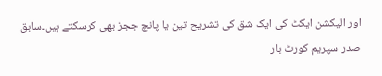اور الیکشن ایکٹ کی ایک شق کی تشریح تین یا پانچ ججز بھی کرسکتے ہیں۔سابق صدر سپریم کورٹ بار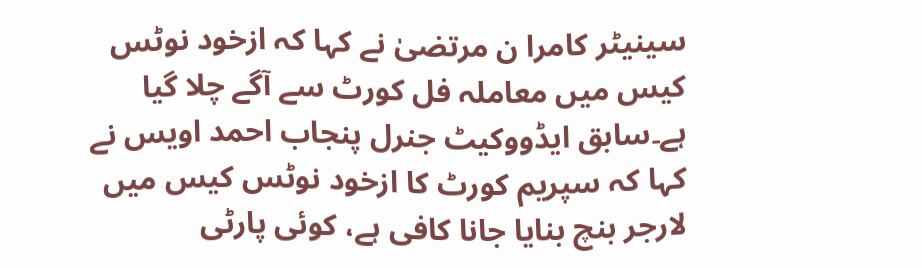سینیٹر کامرا ن مرتضیٰ نے کہا کہ ازخود نوٹس کیس میں معاملہ فل کورٹ سے آگے چلا گیا ہے۔سابق ایڈووکیٹ جنرل پنجاب احمد اویس نے کہا کہ سپریم کورٹ کا ازخود نوٹس کیس میں لارجر بنچ بنایا جانا کافی ہے، کوئی پارٹی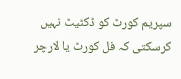سپریم کورٹ کو ڈکٹیٹ نہیں کرسکتی کہ فل کورٹ یا لارچر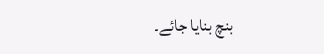بنچ بنایا جائے۔